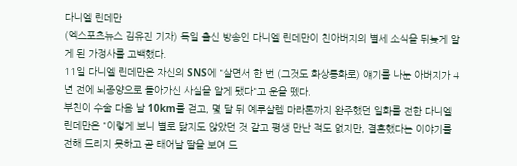다니엘 린데만
(엑스포츠뉴스 김유진 기자) 독일 출신 방송인 다니엘 린데만이 친아버지의 별세 소식을 뒤늦게 알게 된 가정사를 고백했다.
11일 다니엘 린데만은 자신의 SNS에 "살면서 한 번 (그것도 화상통화로) 얘기를 나눈 아버지가 4년 전에 뇌종양으로 돌아가신 사실을 알게 됐다"고 운을 뗐다.
부친이 수술 다음 날 10km를 걷고, 몇 달 뒤 예루살렘 마라톤까지 완주했던 일화를 전한 다니엘 린데만은 "이렇게 보니 별로 닮지도 않았던 것 같고 평생 만난 적도 없지만, 결혼했다는 이야기를 전해 드리지 못하고 곧 태어날 딸을 보여 드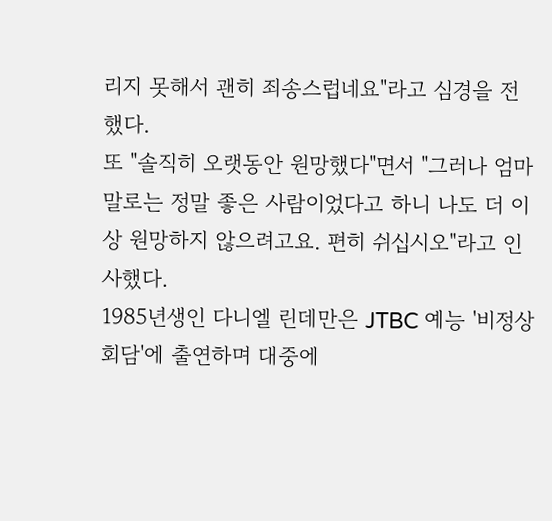리지 못해서 괜히 죄송스럽네요"라고 심경을 전했다.
또 "솔직히 오랫동안 원망했다"면서 "그러나 엄마 말로는 정말 좋은 사람이었다고 하니 나도 더 이상 원망하지 않으려고요. 편히 쉬십시오"라고 인사했다.
1985년생인 다니엘 린데만은 JTBC 예능 '비정상회담'에 출연하며 대중에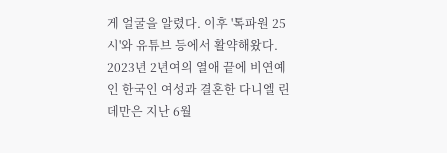게 얼굴을 알렸다. 이후 '톡파원 25시'와 유튜브 등에서 활약해왔다.
2023년 2년여의 열애 끝에 비연예인 한국인 여성과 결혼한 다니엘 린데만은 지난 6월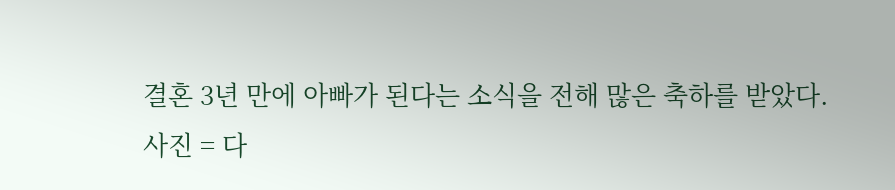결혼 3년 만에 아빠가 된다는 소식을 전해 많은 축하를 받았다.
사진 = 다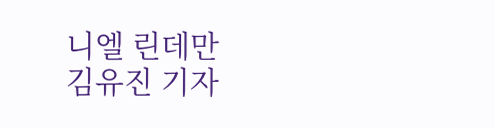니엘 린데만
김유진 기자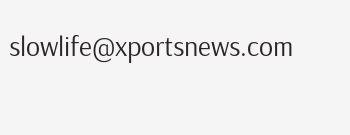slowlife@xportsnews.com